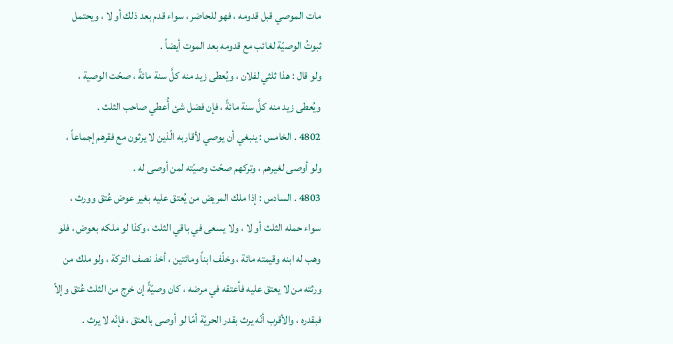مات الموصي قبل قدومه ، فهو للحاضر ، سواء قدم بعد ذلك أو لا ، ويحتمل
ثبوتُ الوصيّة لغائب مع قدومه بعد الموت أيضاً .
ولو قال : هذا ثلثي لفلان ، ويُعطى زيد منه كلَّ سنة مائةً ، صحّت الوصية ،
ويُعطى زيد منه كلَّ سنة مائةً ، فإن فضل شئ أُعطي صاحب الثلث .
4802 . الخامس : ينبغي أن يوصي لأقاربه الّذين لا يرثون مع فقرهم إجماعاً ،
ولو أوصى لغيرهم ، وتركهم صحّت وصيّته لمن أوصى له .
4803 . السادس : إذا ملك المريض من يُعتق عليه بغير عوض عُتق وورث ،
سواء حمله الثلث أو لا ، ولا يسعى في باقي الثلث ، وكذا لو ملكه بعوض ، فلو
وهب له ابنه وقيمته مائة ، وخلّف ابناً ومائتين ، أخذ نصف التركة ، ولو ملك من
ورثته من لا يعتق عليه فأعتقه في مرضه ، كان وصيّةً إن خرج من الثلث عُتق وإلاّ
فبقدره ، والأقرب أنّه يرث بقدر الحريّة أمّا لو أوصى بالعتق ، فإنّه لا يرث .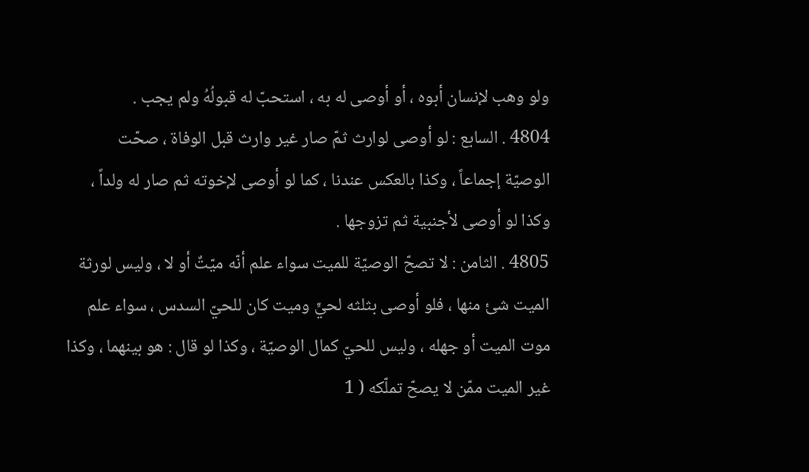ولو وهب لإنسان أبوه ، أو أوصى له به ، استحبّ له قبولُهُ ولم يجب .
4804 . السابع : لو أوصى لوارث ثمّ صار غير وارث قبل الوفاة ، صحّت
الوصيّة إجماعاً ، وكذا بالعكس عندنا ، كما لو أوصى لإخوته ثم صار له ولداً ،
وكذا لو أوصى لأجنبية ثم تزوجها .
4805 . الثامن : لا تصحّ الوصيّة للميت سواء علم أنّه ميّتٌ أو لا ، وليس لورثة
الميت شئ منها ، فلو أوصى بثلثه لحيٍّ وميت كان للحيّ السدس ، سواء علم
موت الميت أو جهله ، وليس للحيّ كمال الوصيّة ، وكذا لو قال : هو بينهما ، وكذا
غير الميت ممّن لا يصحّ تملّكه ( 1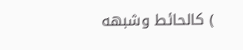) كالحائط وشبهه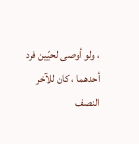، ولو أوصى لحيّين فرد
أحدهما ، كان للآخر النصف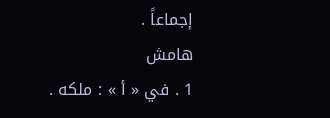إجماعاً .
هامش
1 . في « أ » : ملكه .